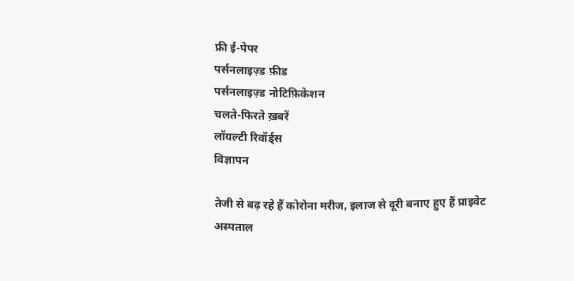फ्री ई-पेपर
पर्सनलाइज़्ड फ़ीड
पर्सनलाइज़्ड नोटिफ़िकेशन
चलते-फिरते ख़बरें
लॉयल्टी रिवॉर्ड्स
विज्ञापन

तेजी से बढ़ रहे हैं कोरोना मरीज, इलाज से दूरी बनाए हुए हैं प्राइवेट अस्पताल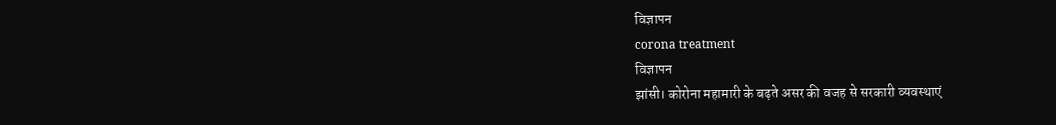विज्ञापन
corona treatment
विज्ञापन
झांसी। कोरोना महामारी के बढ़ते असर की वजह से सरकारी व्यवस्थाएं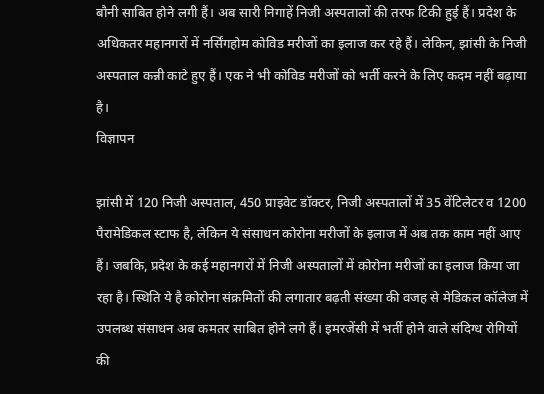बौनी साबित होने लगी हैं। अब सारी निगाहें निजी अस्पतालों की तरफ टिकी हुई हैं। प्रदेश के अधिकतर महानगरों में नर्सिंगहोम कोविड मरीजों का इलाज कर रहे हैं। लेकिन, झांसी के निजी अस्पताल कन्नी काटे हुए हैं। एक ने भी कोविड मरीजों को भर्ती करने के लिए कदम नहीं बढ़ाया है।
विज्ञापन

झांसी में 120 निजी अस्पताल, 450 प्राइवेट डॉक्टर, निजी अस्पतालों में 35 वेंटिलेटर व 1200 पैरामेडिकल स्टाफ है, लेकिन ये संसाधन कोरोना मरीजों के इलाज में अब तक काम नहीं आए हैं। जबकि, प्रदेश के कई महानगरों में निजी अस्पतालों में कोरोना मरीजों का इलाज किया जा रहा है। स्थिति ये है कोरोना संक्रमितों की लगातार बढ़ती संख्या की वजह से मेडिकल कॉलेज में उपलब्ध संसाधन अब कमतर साबित होने लगे हैं। इमरजेंसी में भर्ती होने वाले संदिग्ध रोगियों की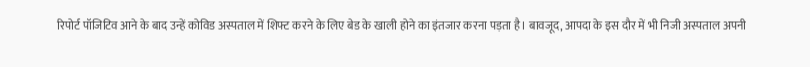रिपोर्ट पॉजिटिव आने के बाद उन्हें कोविड अस्पताल में शिफ्ट करने के लिए बेड के खाली होने का इंतजार करना पड़ता है। बावजूद, आपदा के इस दौर में भी निजी अस्पताल अपनी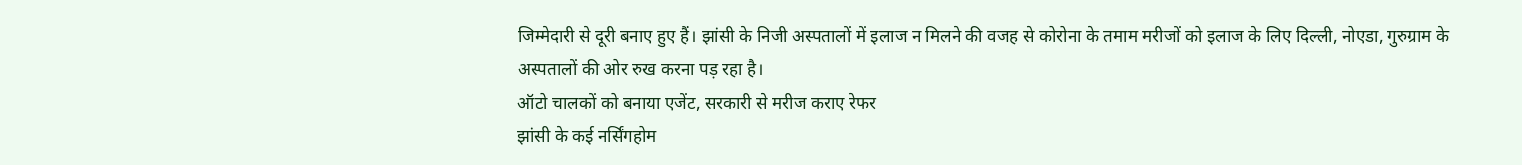जिम्मेदारी से दूरी बनाए हुए हैं। झांसी के निजी अस्पतालों में इलाज न मिलने की वजह से कोरोना के तमाम मरीजों को इलाज के लिए दिल्ली, नोएडा, गुरुग्राम के अस्पतालों की ओर रुख करना पड़ रहा है।
ऑटो चालकों को बनाया एजेंट, सरकारी से मरीज कराए रेफर
झांसी के कई नर्सिंगहोम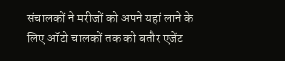संचालकों ने मरीजों को अपने यहां लाने के लिए ऑटो चालकों तक को बतौर एजेंट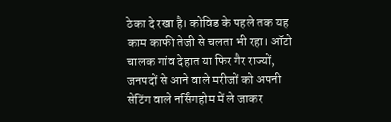ठेका दे रखा है। कोविड के पहले तक यह काम काफी तेजी से चलता भी रहा। ऑटो चालक गांव देहात या फिर गैर राज्यों, जनपदों से आने वाले मरीजों को अपनी सेटिंग वाले नर्सिंगहोम में ले जाकर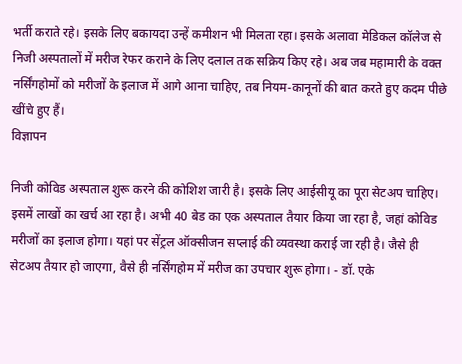भर्ती कराते रहे। इसके लिए बकायदा उन्हें कमीशन भी मिलता रहा। इसके अलावा मेडिकल कॉलेज से निजी अस्पतालों में मरीज रेफर कराने के लिए दलाल तक सक्रिय किए रहे। अब जब महामारी के वक्त नर्सिंगहोमों को मरीजों के इलाज में आगे आना चाहिए, तब नियम-कानूनों की बात करते हुए कदम पीछे खींचे हुए हैं।
विज्ञापन

निजी कोविड अस्पताल शुरू करने की कोशिश जारी है। इसके लिए आईसीयू का पूरा सेटअप चाहिए। इसमें लाखों का खर्च आ रहा है। अभी 40 बेड का एक अस्पताल तैयार किया जा रहा है, जहां कोविड मरीजों का इलाज होगा। यहां पर सेंट्रल ऑक्सीजन सप्लाई की व्यवस्था कराई जा रही है। जैसे ही सेटअप तैयार हो जाएगा, वैसे ही नर्सिंगहोम में मरीज का उपचार शुरू होगा। - डॉ. एके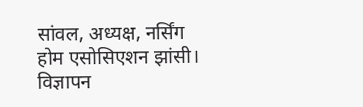सांवल, अध्यक्ष, नर्सिंग होम एसोसिएशन झांसी।
विज्ञापन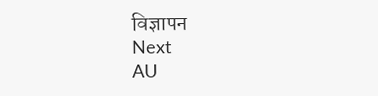विज्ञापन
Next
AU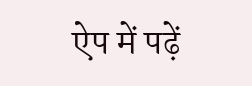ऐप में पढ़ें